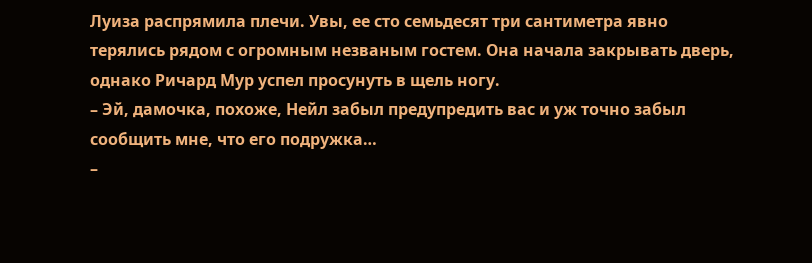Луиза распрямила плечи. Увы, ее сто семьдесят три сантиметра явно терялись рядом с огромным незваным гостем. Она начала закрывать дверь, однако Ричард Мур успел просунуть в щель ногу.
– Эй, дамочка, похоже, Нейл забыл предупредить вас и уж точно забыл сообщить мне, что его подружка…
–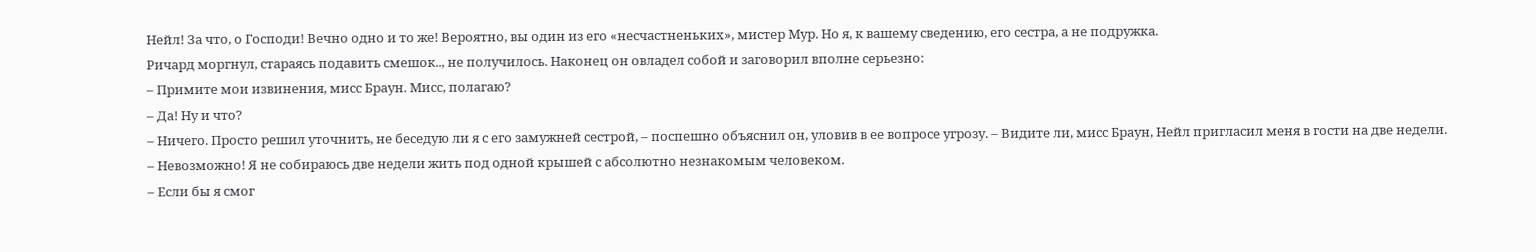Нейл! За что, о Господи! Вечно одно и то же! Вероятно, вы один из его «несчастненьких», мистер Мур. Но я, к вашему сведению, его сестра, а не подружка.
Ричард моргнул, стараясь подавить смешок.., не получилось. Наконец он овладел собой и заговорил вполне серьезно:
– Примите мои извинения, мисс Браун. Мисс, полагаю?
– Да! Ну и что?
– Ничего. Просто решил уточнить, не беседую ли я с его замужней сестрой, – поспешно объяснил он, уловив в ее вопросе угрозу. – Видите ли, мисс Браун, Нейл пригласил меня в гости на две недели.
– Невозможно! Я не собираюсь две недели жить под одной крышей с абсолютно незнакомым человеком.
– Если бы я смог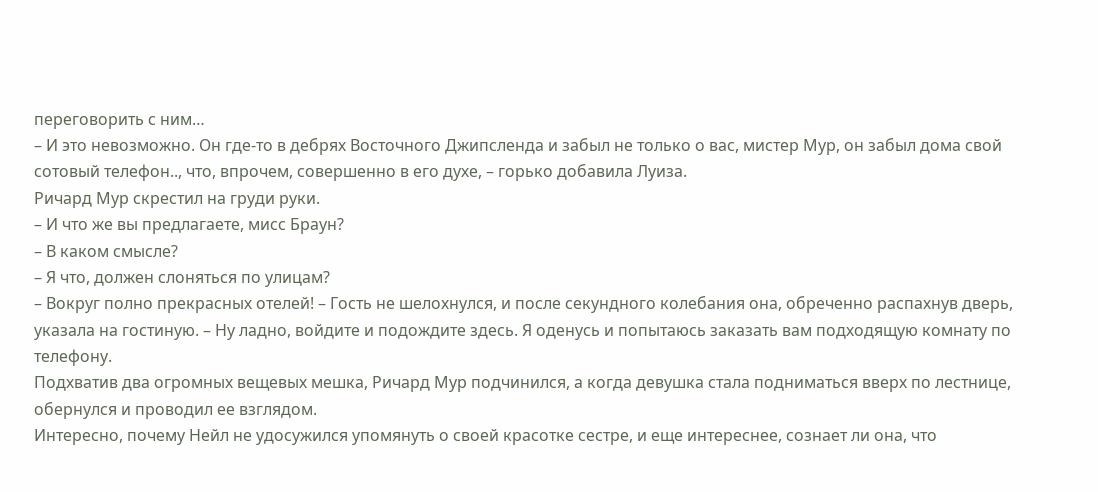переговорить с ним…
– И это невозможно. Он где-то в дебрях Восточного Джипсленда и забыл не только о вас, мистер Мур, он забыл дома свой сотовый телефон.., что, впрочем, совершенно в его духе, – горько добавила Луиза.
Ричард Мур скрестил на груди руки.
– И что же вы предлагаете, мисс Браун?
– В каком смысле?
– Я что, должен слоняться по улицам?
– Вокруг полно прекрасных отелей! – Гость не шелохнулся, и после секундного колебания она, обреченно распахнув дверь, указала на гостиную. – Ну ладно, войдите и подождите здесь. Я оденусь и попытаюсь заказать вам подходящую комнату по телефону.
Подхватив два огромных вещевых мешка, Ричард Мур подчинился, а когда девушка стала подниматься вверх по лестнице, обернулся и проводил ее взглядом.
Интересно, почему Нейл не удосужился упомянуть о своей красотке сестре, и еще интереснее, сознает ли она, что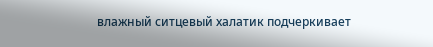влажный ситцевый халатик подчеркивает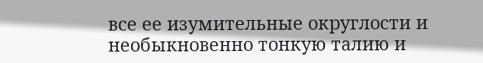все ее изумительные округлости и необыкновенно тонкую талию и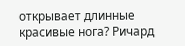открывает длинные красивые нога? Ричард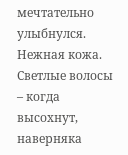мечтательно улыбнулся. Нежная кожа. Светлые волосы – когда высохнут, наверняка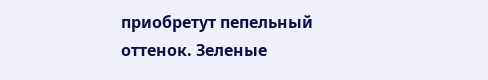приобретут пепельный оттенок. Зеленые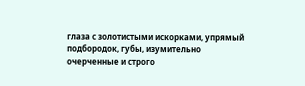глаза с золотистыми искорками, упрямый подбородок, губы, изумительно очерченные и строго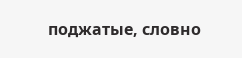поджатые, словно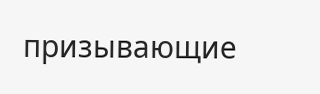призывающие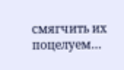смягчить их поцелуем…